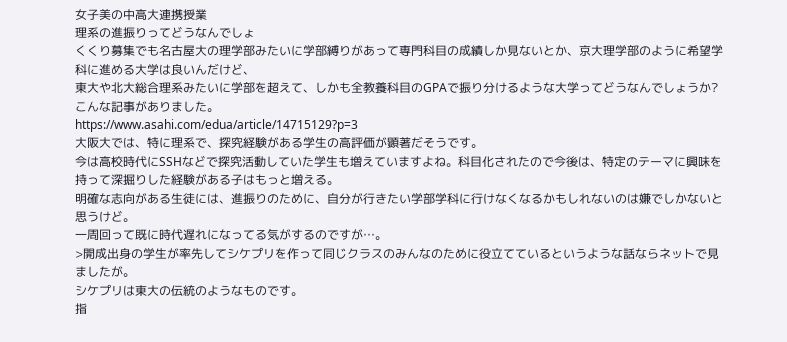女子美の中高大連携授業
理系の進振りってどうなんでしょ
くくり募集でも名古屋大の理学部みたいに学部縛りがあって専門科目の成績しか見ないとか、京大理学部のように希望学科に進める大学は良いんだけど、
東大や北大総合理系みたいに学部を超えて、しかも全教養科目のGPAで振り分けるような大学ってどうなんでしょうか?
こんな記事がありました。
https://www.asahi.com/edua/article/14715129?p=3
大阪大では、特に理系で、探究経験がある学生の高評価が顕著だそうです。
今は高校時代にSSHなどで探究活動していた学生も増えていますよね。科目化されたので今後は、特定のテーマに興味を持って深掘りした経験がある子はもっと増える。
明確な志向がある生徒には、進振りのために、自分が行きたい学部学科に行けなくなるかもしれないのは嫌でしかないと思うけど。
一周回って既に時代遅れになってる気がするのですが…。
>開成出身の学生が率先してシケプリを作って同じクラスのみんなのために役立てているというような話ならネットで見ましたが。
シケプリは東大の伝統のようなものです。
指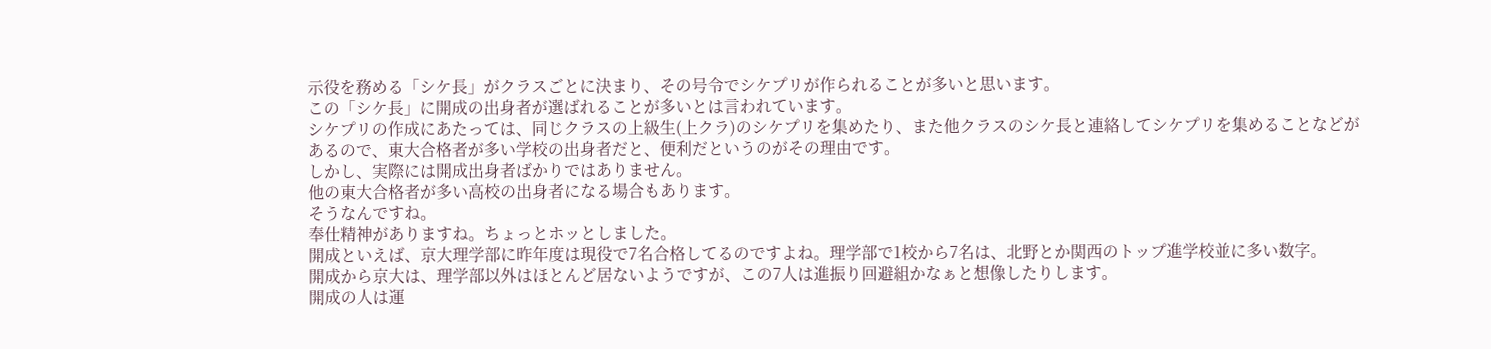示役を務める「シケ長」がクラスごとに決まり、その号令でシケプリが作られることが多いと思います。
この「シケ長」に開成の出身者が選ばれることが多いとは言われています。
シケプリの作成にあたっては、同じクラスの上級生(上クラ)のシケプリを集めたり、また他クラスのシケ長と連絡してシケプリを集めることなどがあるので、東大合格者が多い学校の出身者だと、便利だというのがその理由です。
しかし、実際には開成出身者ばかりではありません。
他の東大合格者が多い高校の出身者になる場合もあります。
そうなんですね。
奉仕精神がありますね。ちょっとホッとしました。
開成といえば、京大理学部に昨年度は現役で7名合格してるのですよね。理学部で1校から7名は、北野とか関西のトップ進学校並に多い数字。
開成から京大は、理学部以外はほとんど居ないようですが、この7人は進振り回避組かなぁと想像したりします。
開成の人は運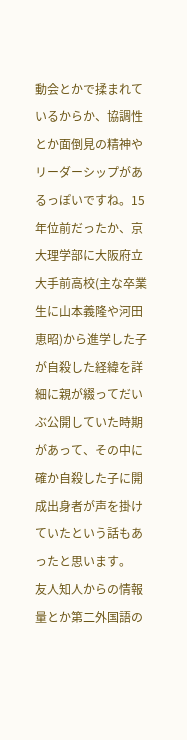動会とかで揉まれているからか、協調性とか面倒見の精神やリーダーシップがあるっぽいですね。15年位前だったか、京大理学部に大阪府立大手前高校(主な卒業生に山本義隆や河田恵昭)から進学した子が自殺した経緯を詳細に親が綴ってだいぶ公開していた時期があって、その中に確か自殺した子に開成出身者が声を掛けていたという話もあったと思います。
友人知人からの情報量とか第二外国語の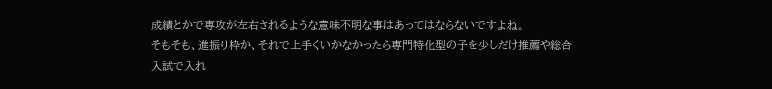成績とかで専攻が左右されるような意味不明な事はあってはならないですよね。
そもそも、進振り枠か、それで上手くいかなかったら専門特化型の子を少しだけ推薦や総合入試で入れ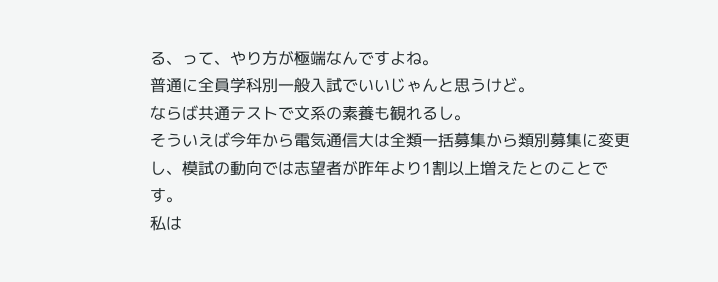る、って、やり方が極端なんですよね。
普通に全員学科別一般入試でいいじゃんと思うけど。
ならば共通テストで文系の素養も観れるし。
そういえば今年から電気通信大は全類一括募集から類別募集に変更し、模試の動向では志望者が昨年より1割以上増えたとのことです。
私は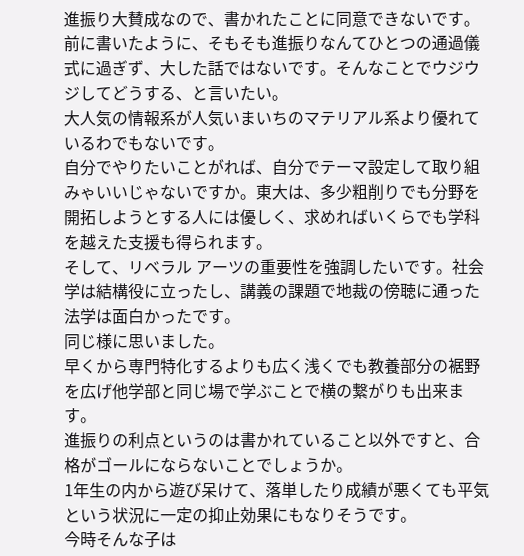進振り大賛成なので、書かれたことに同意できないです。
前に書いたように、そもそも進振りなんてひとつの通過儀式に過ぎず、大した話ではないです。そんなことでウジウジしてどうする、と言いたい。
大人気の情報系が人気いまいちのマテリアル系より優れているわでもないです。
自分でやりたいことがれば、自分でテーマ設定して取り組みゃいいじゃないですか。東大は、多少粗削りでも分野を開拓しようとする人には優しく、求めればいくらでも学科を越えた支援も得られます。
そして、リベラル アーツの重要性を強調したいです。社会学は結構役に立ったし、講義の課題で地裁の傍聴に通った法学は面白かったです。
同じ様に思いました。
早くから専門特化するよりも広く浅くでも教養部分の裾野を広げ他学部と同じ場で学ぶことで横の繋がりも出来ます。
進振りの利点というのは書かれていること以外ですと、合格がゴールにならないことでしょうか。
1年生の内から遊び呆けて、落単したり成績が悪くても平気という状況に一定の抑止効果にもなりそうです。
今時そんな子は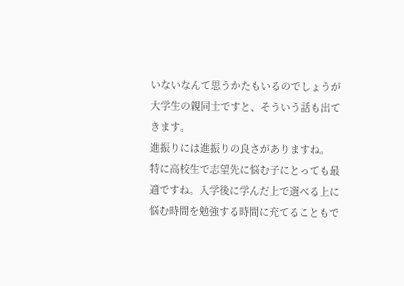いないなんて思うかたもいるのでしょうが大学生の親同士ですと、そういう話も出てきます。
進振りには進振りの良さがありますね。
特に高校生で志望先に悩む子にとっても最適ですね。入学後に学んだ上で選べる上に悩む時間を勉強する時間に充てることもで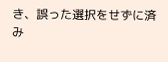き、誤った選択をせずに済み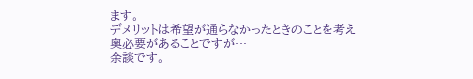ます。
デメリットは希望が通らなかったときのことを考え奥必要があることですが…
余談です。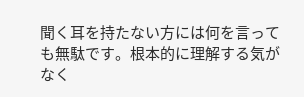聞く耳を持たない方には何を言っても無駄です。根本的に理解する気がなく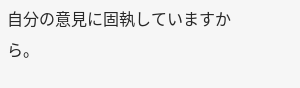自分の意見に固執していますから。